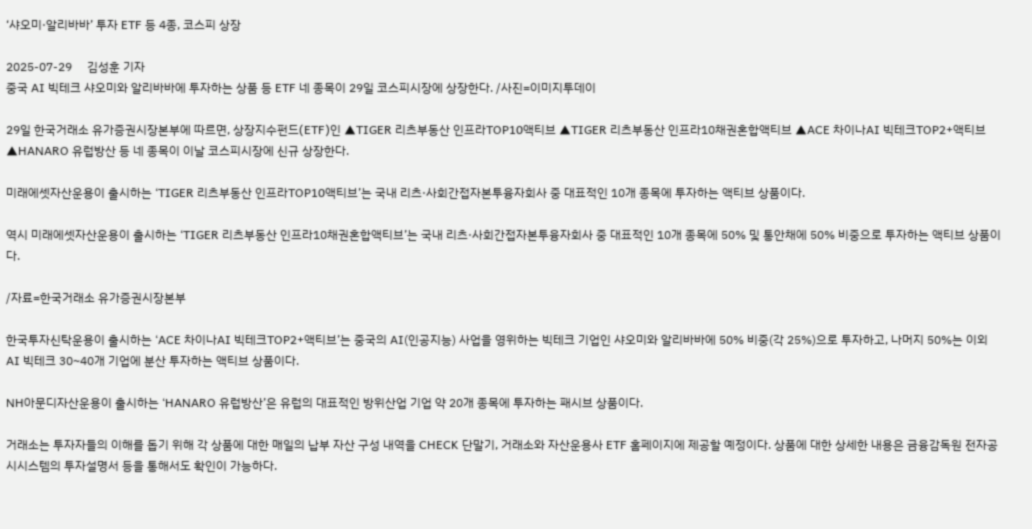‘샤오미·알리바바’ 투자 ETF 등 4종, 코스피 상장

2025-07-29     김성훈 기자
중국 AI 빅테크 샤오미와 알리바바에 투자하는 상품 등 ETF 네 종목이 29일 코스피시장에 상장한다. /사진=이미지투데이

29일 한국거래소 유가증권시장본부에 따르면, 상장지수펀드(ETF)인 ▲TIGER 리츠부동산 인프라TOP10액티브 ▲TIGER 리츠부동산 인프라10채권혼합액티브 ▲ACE 차이나AI 빅테크TOP2+액티브 ▲HANARO 유럽방산 등 네 종목이 이날 코스피시장에 신규 상장한다.

미래에셋자산운용이 출시하는 ‘TIGER 리츠부동산 인프라TOP10액티브’는 국내 리츠·사회간접자본투융자회사 중 대표적인 10개 종목에 투자하는 액티브 상품이다.

역시 미래에셋자산운용이 출시하는 ‘TIGER 리츠부동산 인프라10채권혼합액티브’는 국내 리츠·사회간접자본투융자회사 중 대표적인 10개 종목에 50% 및 통안채에 50% 비중으로 투자하는 액티브 상품이다.

/자료=한국거래소 유가증권시장본부

한국투자신탁운용이 출시하는 ‘ACE 차이나AI 빅테크TOP2+액티브’는 중국의 AI(인공지능) 사업을 영위하는 빅테크 기업인 샤오미와 알리바바에 50% 비중(각 25%)으로 투자하고, 나머지 50%는 이외 AI 빅테크 30~40개 기업에 분산 투자하는 액티브 상품이다.

NH아문디자산운용이 출시하는 ‘HANARO 유럽방산’은 유럽의 대표적인 방위산업 기업 약 20개 종목에 투자하는 패시브 상품이다.

거래소는 투자자들의 이해를 돕기 위해 각 상품에 대한 매일의 납부 자산 구성 내역을 CHECK 단말기, 거래소와 자산운용사 ETF 홈페이지에 제공할 예정이다. 상품에 대한 상세한 내용은 금융감독원 전자공시시스템의 투자설명서 등을 통해서도 확인이 가능하다.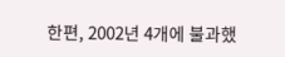한편, 2002년 4개에 불과했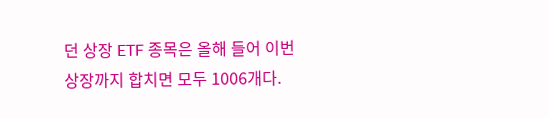던 상장 ETF 종목은 올해 들어 이번 상장까지 합치면 모두 1006개다.